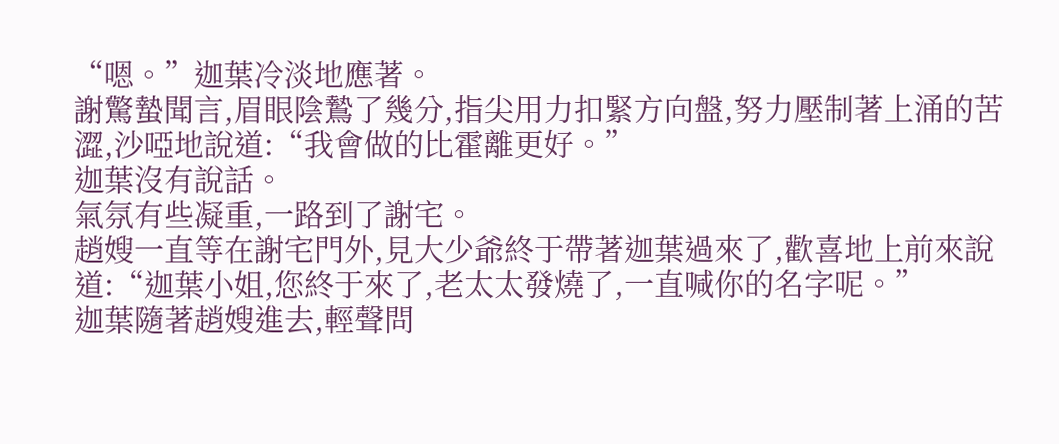“嗯。”迦葉冷淡地應著。
謝驚蟄聞言,眉眼陰鷙了幾分,指尖用力扣緊方向盤,努力壓制著上涌的苦澀,沙啞地說道:“我會做的比霍離更好。”
迦葉沒有說話。
氣氛有些凝重,一路到了謝宅。
趙嫂一直等在謝宅門外,見大少爺終于帶著迦葉過來了,歡喜地上前來說道:“迦葉小姐,您終于來了,老太太發燒了,一直喊你的名字呢。”
迦葉隨著趙嫂進去,輕聲問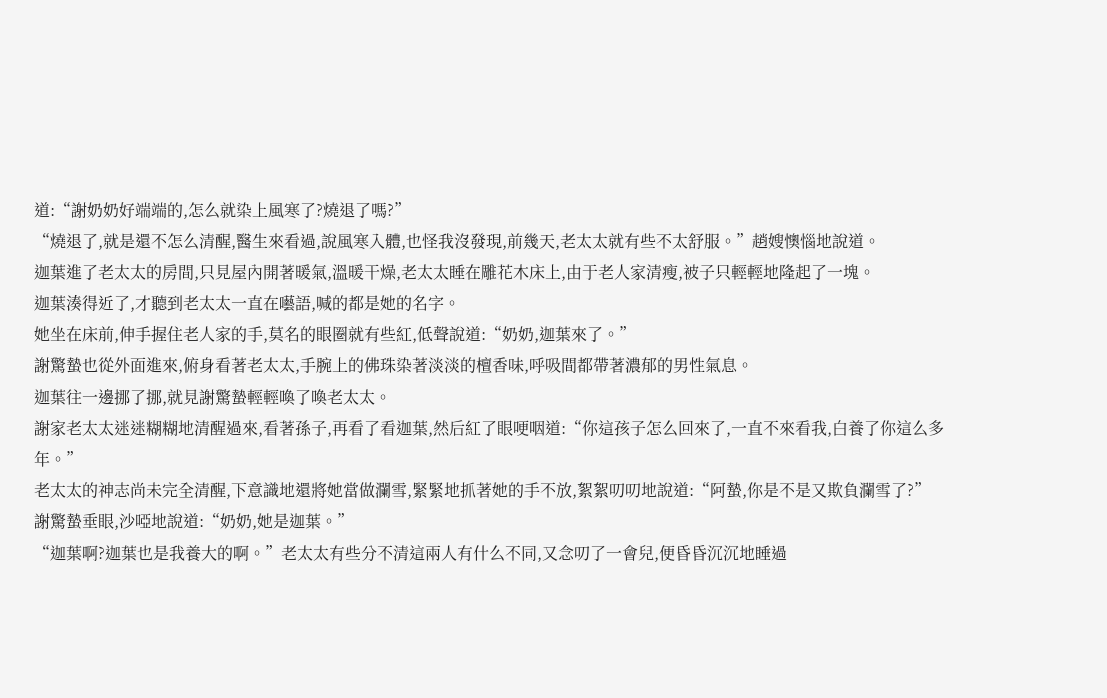道:“謝奶奶好端端的,怎么就染上風寒了?燒退了嗎?”
“燒退了,就是還不怎么清醒,醫生來看過,說風寒入體,也怪我沒發現,前幾天,老太太就有些不太舒服。”趙嫂懊惱地說道。
迦葉進了老太太的房間,只見屋內開著暖氣,溫暖干燥,老太太睡在雕花木床上,由于老人家清瘦,被子只輕輕地隆起了一塊。
迦葉湊得近了,才聽到老太太一直在囈語,喊的都是她的名字。
她坐在床前,伸手握住老人家的手,莫名的眼圈就有些紅,低聲說道:“奶奶,迦葉來了。”
謝驚蟄也從外面進來,俯身看著老太太,手腕上的佛珠染著淡淡的檀香味,呼吸間都帶著濃郁的男性氣息。
迦葉往一邊挪了挪,就見謝驚蟄輕輕喚了喚老太太。
謝家老太太迷迷糊糊地清醒過來,看著孫子,再看了看迦葉,然后紅了眼哽咽道:“你這孩子怎么回來了,一直不來看我,白養了你這么多年。”
老太太的神志尚未完全清醒,下意識地還將她當做瀾雪,緊緊地抓著她的手不放,絮絮叨叨地說道:“阿蟄,你是不是又欺負瀾雪了?”
謝驚蟄垂眼,沙啞地說道:“奶奶,她是迦葉。”
“迦葉啊?迦葉也是我養大的啊。”老太太有些分不清這兩人有什么不同,又念叨了一會兒,便昏昏沉沉地睡過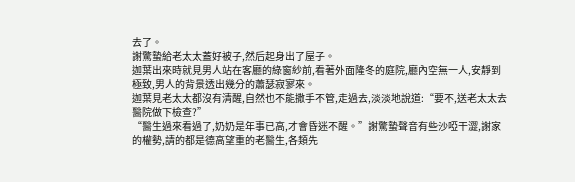去了。
謝驚蟄給老太太蓋好被子,然后起身出了屋子。
迦葉出來時就見男人站在客廳的綠窗紗前,看著外面隆冬的庭院,廳內空無一人,安靜到極致,男人的背景透出幾分的蕭瑟寂寥來。
迦葉見老太太都沒有清醒,自然也不能撒手不管,走過去,淡淡地說道:“要不,送老太太去醫院做下檢查?”
“醫生過來看過了,奶奶是年事已高,才會昏迷不醒。”謝驚蟄聲音有些沙啞干澀,謝家的權勢,請的都是德高望重的老醫生,各類先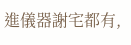進儀器謝宅都有,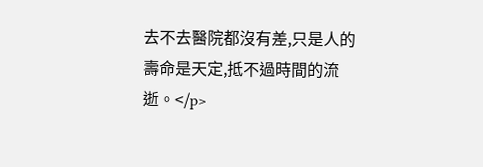去不去醫院都沒有差,只是人的壽命是天定,抵不過時間的流逝。</p>